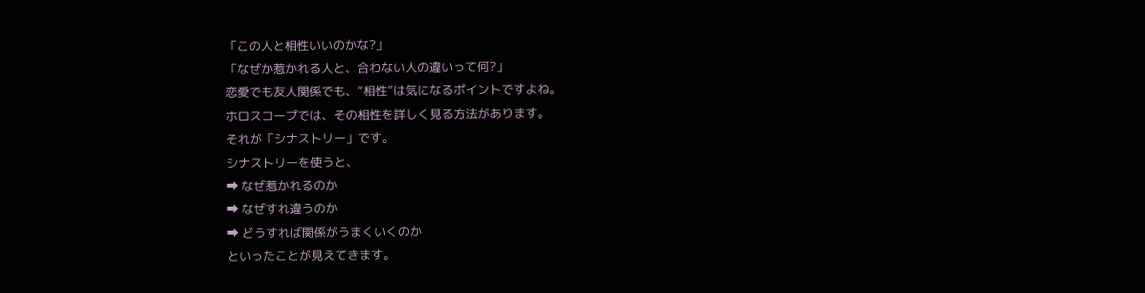「この人と相性いいのかな?」
「なぜか惹かれる人と、合わない人の違いって何?」
恋愛でも友人関係でも、“相性”は気になるポイントですよね。
ホロスコープでは、その相性を詳しく見る方法があります。
それが「シナストリー」です。
シナストリーを使うと、
➡ なぜ惹かれるのか
➡ なぜすれ違うのか
➡ どうすれば関係がうまくいくのか
といったことが見えてきます。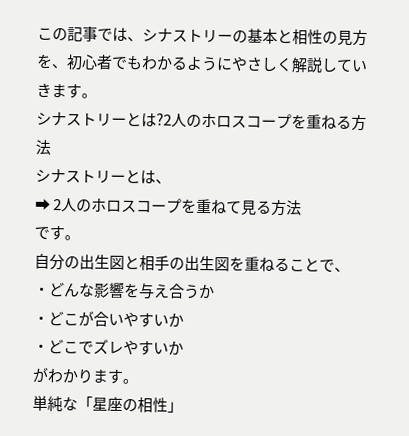この記事では、シナストリーの基本と相性の見方を、初心者でもわかるようにやさしく解説していきます。
シナストリーとは?2人のホロスコープを重ねる方法
シナストリーとは、
➡ 2人のホロスコープを重ねて見る方法
です。
自分の出生図と相手の出生図を重ねることで、
・どんな影響を与え合うか
・どこが合いやすいか
・どこでズレやすいか
がわかります。
単純な「星座の相性」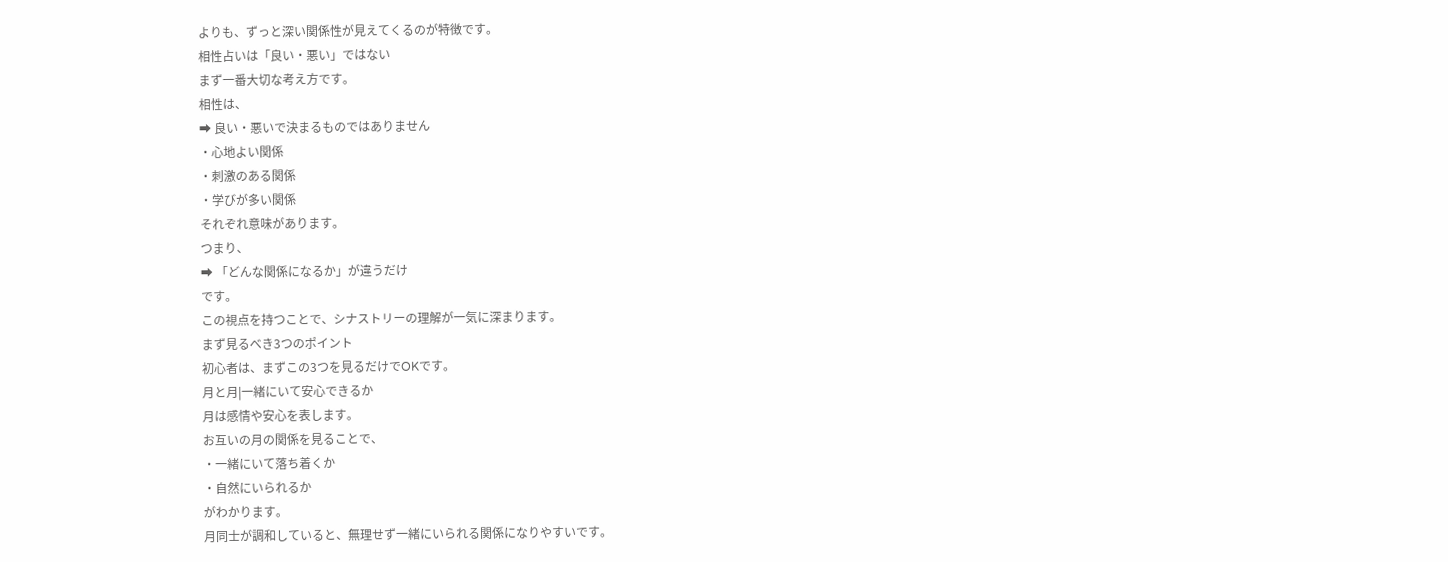よりも、ずっと深い関係性が見えてくるのが特徴です。
相性占いは「良い・悪い」ではない
まず一番大切な考え方です。
相性は、
➡ 良い・悪いで決まるものではありません
・心地よい関係
・刺激のある関係
・学びが多い関係
それぞれ意味があります。
つまり、
➡ 「どんな関係になるか」が違うだけ
です。
この視点を持つことで、シナストリーの理解が一気に深まります。
まず見るべき3つのポイント
初心者は、まずこの3つを見るだけでOKです。
月と月|一緒にいて安心できるか
月は感情や安心を表します。
お互いの月の関係を見ることで、
・一緒にいて落ち着くか
・自然にいられるか
がわかります。
月同士が調和していると、無理せず一緒にいられる関係になりやすいです。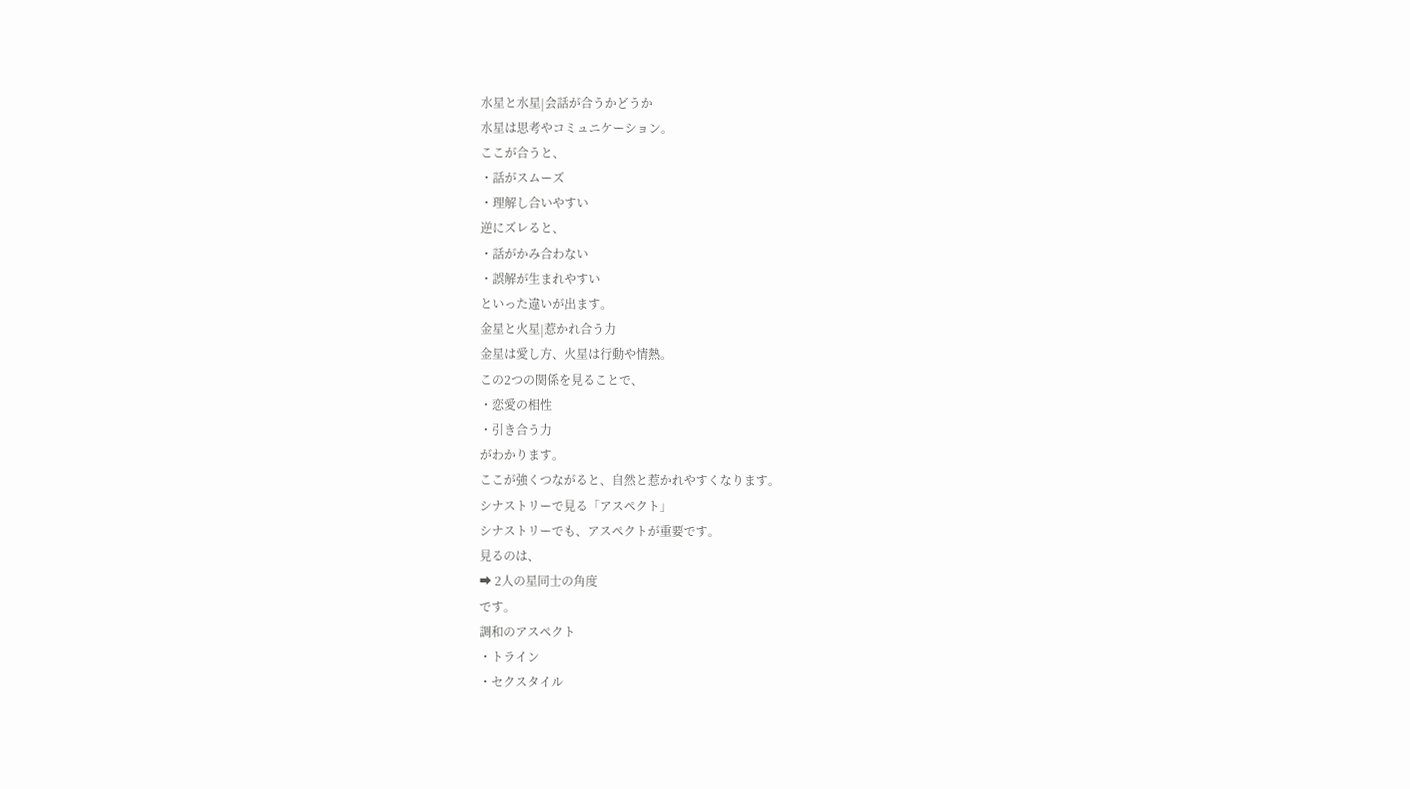水星と水星|会話が合うかどうか
水星は思考やコミュニケーション。
ここが合うと、
・話がスムーズ
・理解し合いやすい
逆にズレると、
・話がかみ合わない
・誤解が生まれやすい
といった違いが出ます。
金星と火星|惹かれ合う力
金星は愛し方、火星は行動や情熱。
この2つの関係を見ることで、
・恋愛の相性
・引き合う力
がわかります。
ここが強くつながると、自然と惹かれやすくなります。
シナストリーで見る「アスペクト」
シナストリーでも、アスペクトが重要です。
見るのは、
➡ 2人の星同士の角度
です。
調和のアスペクト
・トライン
・セクスタイル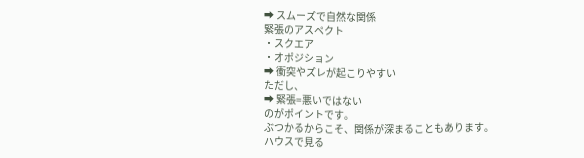➡ スムーズで自然な関係
緊張のアスペクト
・スクエア
・オポジション
➡ 衝突やズレが起こりやすい
ただし、
➡ 緊張=悪いではない
のがポイントです。
ぶつかるからこそ、関係が深まることもあります。
ハウスで見る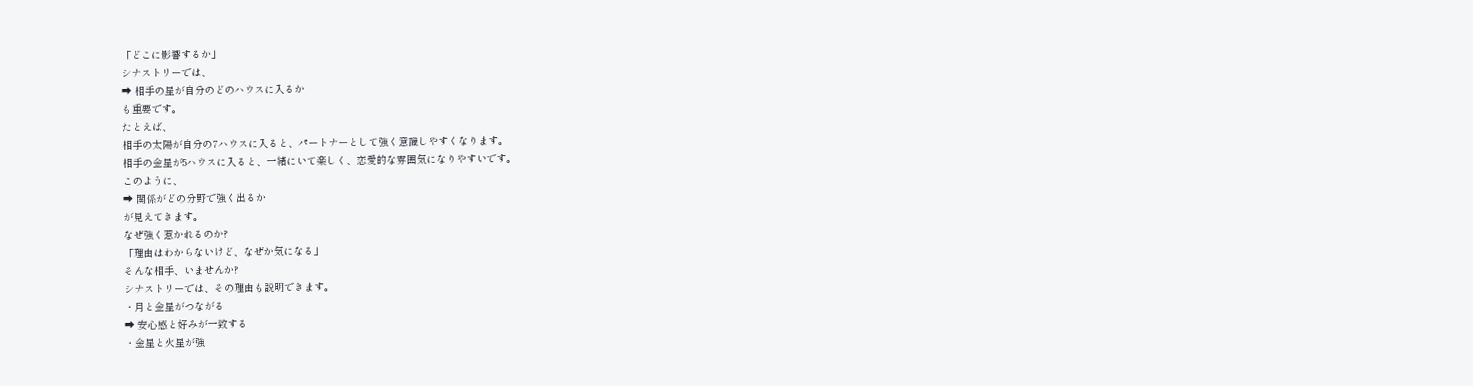「どこに影響するか」
シナストリーでは、
➡ 相手の星が自分のどのハウスに入るか
も重要です。
たとえば、
相手の太陽が自分の7ハウスに入ると、パートナーとして強く意識しやすくなります。
相手の金星が5ハウスに入ると、一緒にいて楽しく、恋愛的な雰囲気になりやすいです。
このように、
➡ 関係がどの分野で強く出るか
が見えてきます。
なぜ強く惹かれるのか?
「理由はわからないけど、なぜか気になる」
そんな相手、いませんか?
シナストリーでは、その理由も説明できます。
・月と金星がつながる
➡ 安心感と好みが一致する
・金星と火星が強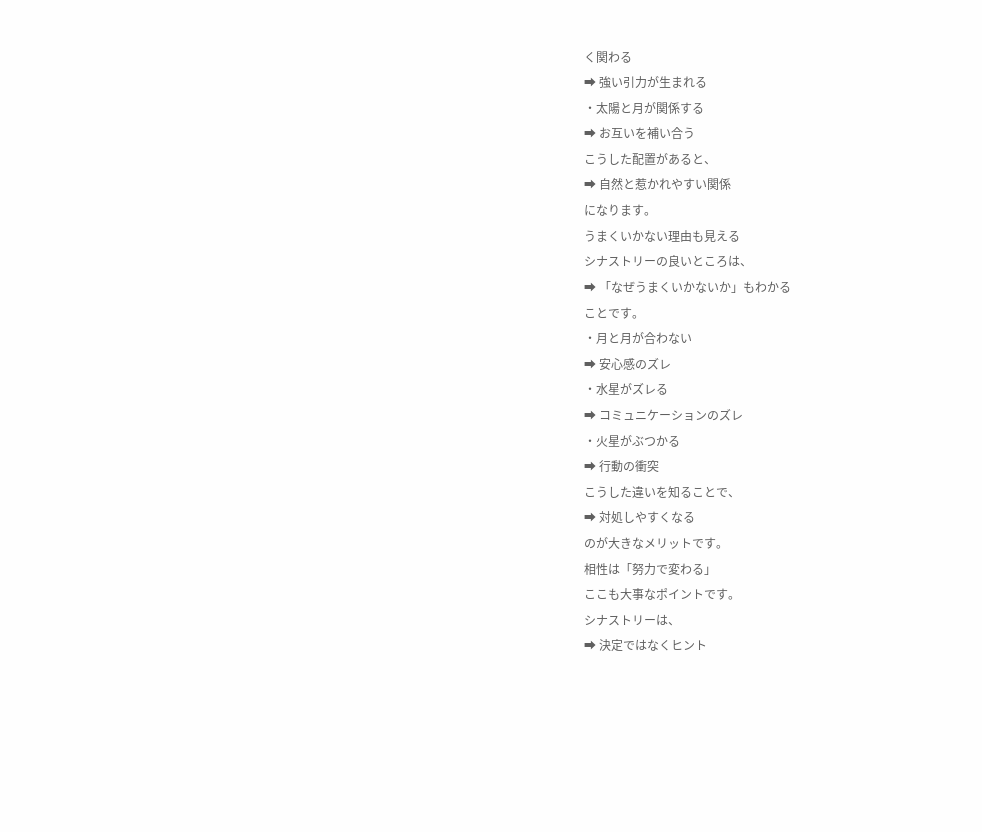く関わる
➡ 強い引力が生まれる
・太陽と月が関係する
➡ お互いを補い合う
こうした配置があると、
➡ 自然と惹かれやすい関係
になります。
うまくいかない理由も見える
シナストリーの良いところは、
➡ 「なぜうまくいかないか」もわかる
ことです。
・月と月が合わない
➡ 安心感のズレ
・水星がズレる
➡ コミュニケーションのズレ
・火星がぶつかる
➡ 行動の衝突
こうした違いを知ることで、
➡ 対処しやすくなる
のが大きなメリットです。
相性は「努力で変わる」
ここも大事なポイントです。
シナストリーは、
➡ 決定ではなくヒント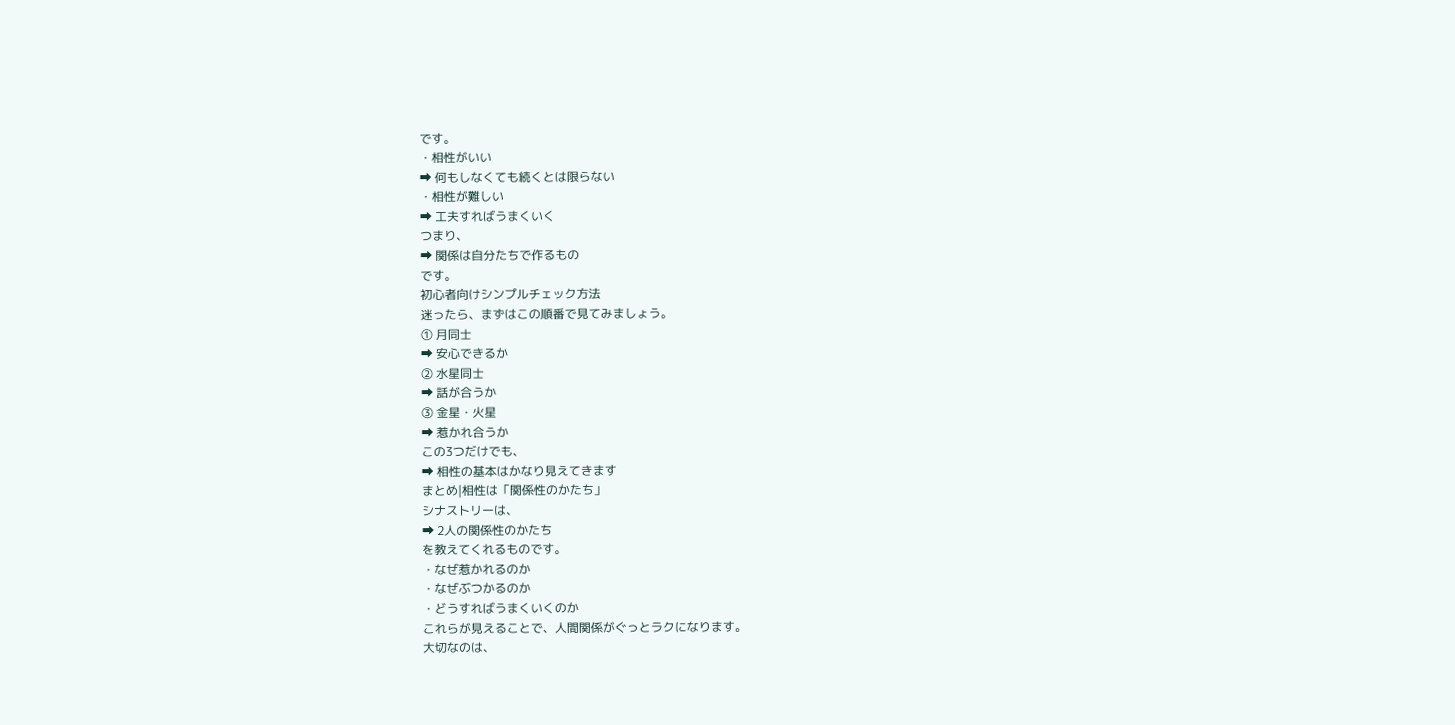です。
・相性がいい
➡ 何もしなくても続くとは限らない
・相性が難しい
➡ 工夫すればうまくいく
つまり、
➡ 関係は自分たちで作るもの
です。
初心者向けシンプルチェック方法
迷ったら、まずはこの順番で見てみましょう。
① 月同士
➡ 安心できるか
② 水星同士
➡ 話が合うか
③ 金星・火星
➡ 惹かれ合うか
この3つだけでも、
➡ 相性の基本はかなり見えてきます
まとめ|相性は「関係性のかたち」
シナストリーは、
➡ 2人の関係性のかたち
を教えてくれるものです。
・なぜ惹かれるのか
・なぜぶつかるのか
・どうすればうまくいくのか
これらが見えることで、人間関係がぐっとラクになります。
大切なのは、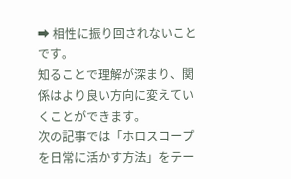➡ 相性に振り回されないこと
です。
知ることで理解が深まり、関係はより良い方向に変えていくことができます。
次の記事では「ホロスコープを日常に活かす方法」をテー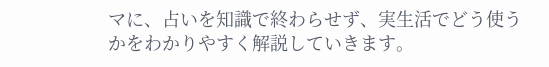マに、占いを知識で終わらせず、実生活でどう使うかをわかりやすく解説していきます。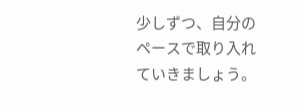少しずつ、自分のペースで取り入れていきましょう。